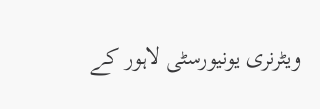ویٹرنری یونیورسٹی لاہور کے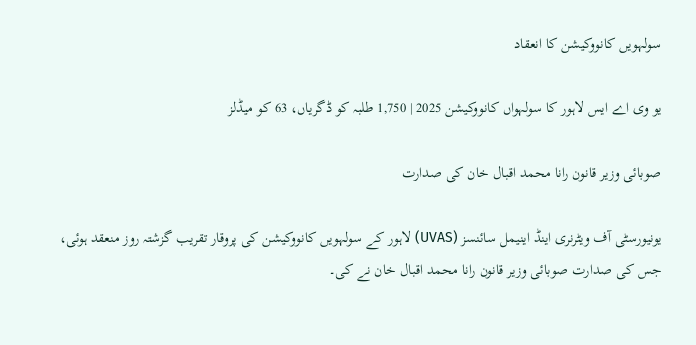سولہویں کانووکیشن کا انعقاد

یو وی اے ایس لاہور کا سولہواں کانووکیشن 2025 | 1,750 طلبہ کو ڈگریاں، 63 کو میڈلز

صوبائی وزیر قانون رانا محمد اقبال خان کی صدارت

یونیورسٹی آف ویٹرنری اینڈ اینیمل سائنسز (UVAS) لاہور کے سولہویں کانووکیشن کی پروقار تقریب گزشتہ روز منعقد ہوئی، جس کی صدارت صوبائی وزیر قانون رانا محمد اقبال خان نے کی۔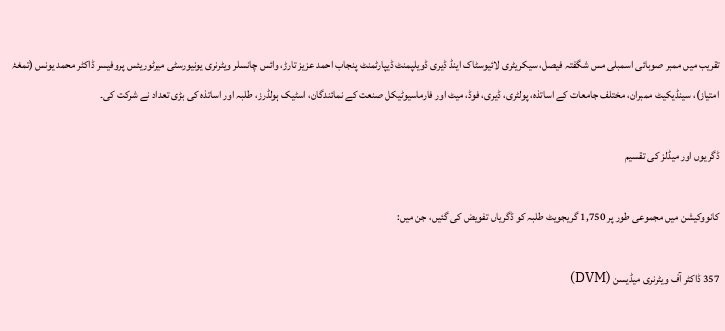تقریب میں ممبر صوبائی اسمبلی مس شگفتہ فیصل، سیکریٹری لائیوسٹاک اینڈ ڈیری ڈویلپمنٹ ڈیپارٹمنٹ پنجاب احمد عزیز تارڑ، وائس چانسلر ویٹرنری یونیورسٹی میرٹوریئس پروفیسر ڈاکٹر محمد یونس (تمغۂ امتیاز)، سینڈیکیٹ ممبران، مختلف جامعات کے اساتذہ، پولٹری، ڈیری، فوڈ، میٹ اور فارماسیوٹیکل صنعت کے نمائندگان، اسٹیک ہولڈرز، طلبہ اور اساتذہ کی بڑی تعداد نے شرکت کی۔

ڈگریوں اور میڈلز کی تقسیم

کانووکیشن میں مجموعی طور پر 1,750 گریجویٹ طلبہ کو ڈگریاں تفویض کی گئیں، جن میں:

357 ڈاکٹر آف ویٹرنری میڈیسن (DVM)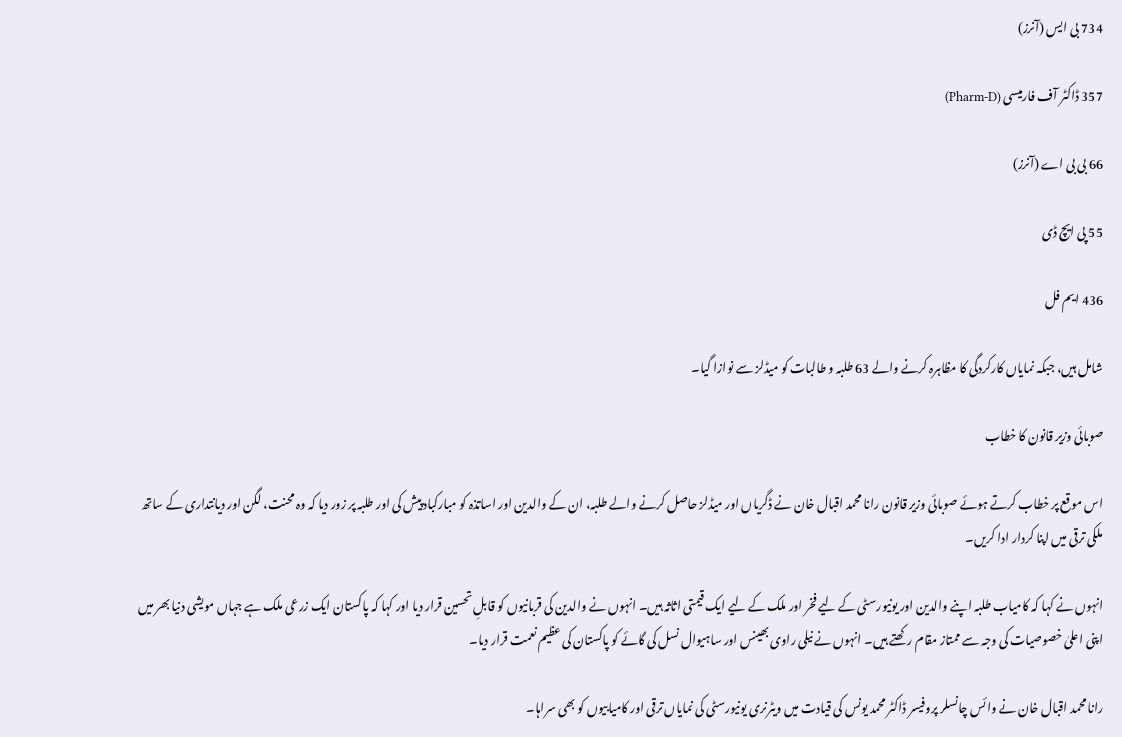734 بی ایس (آنرز)

357 ڈاکٹر آف فارمیسی (Pharm-D)

66 بی بی اے (آنرز)

55 پی ایچ ڈی

436 ایم فل

شامل ہیں، جبکہ نمایاں کارکردگی کا مظاہرہ کرنے والے 63 طلبہ و طالبات کو میڈلز سے نوازا گیا۔

صوبائی وزیر قانون کا خطاب

اس موقع پر خطاب کرتے ہوئے صوبائی وزیر قانون رانا محمد اقبال خان نے ڈگریاں اور میڈلز حاصل کرنے والے طلبہ، ان کے والدین اور اساتذہ کو مبارکباد پیش کی اور طلبہ پر زور دیا کہ وہ محنت، لگن اور دیانتداری کے ساتھ ملکی ترقی میں اپنا کردار ادا کریں۔

انہوں نے کہا کہ کامیاب طلبہ اپنے والدین اور یونیورسٹی کے لیے فخر اور ملک کے لیے ایک قیمتی اثاثہ ہیں۔ انہوں نے والدین کی قربانیوں کو قابلِ تحسین قرار دیا اور کہا کہ پاکستان ایک زرعی ملک ہے جہاں مویشی دنیا بھر میں اپنی اعلیٰ خصوصیات کی وجہ سے ممتاز مقام رکھتے ہیں۔ انہوں نے نیلی راوی بھینس اور ساہیوال نسل کی گائے کو پاکستان کی عظیم نعمت قرار دیا۔

رانا محمد اقبال خان نے وائس چانسلر پروفیسر ڈاکٹر محمد یونس کی قیادت میں ویٹرنری یونیورسٹی کی نمایاں ترقی اور کامیابیوں کو بھی سراہا۔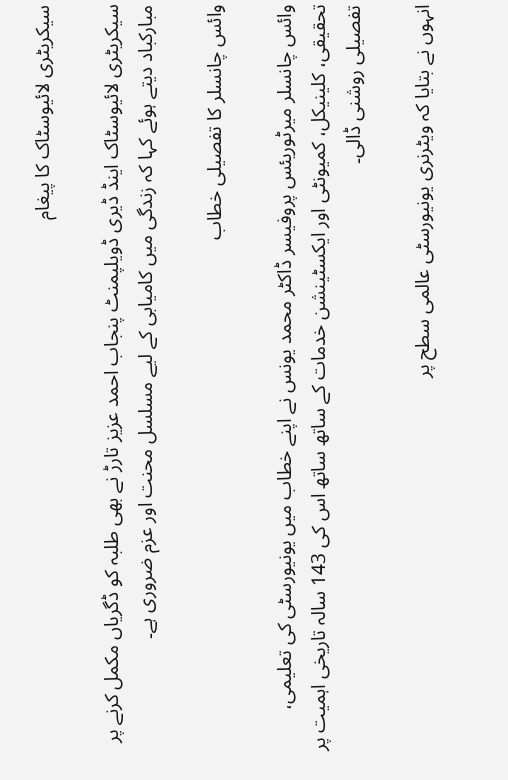سیکریٹری لائیوسٹاک کا پیغام

سیکریٹری لائیوسٹاک اینڈ ڈیری ڈویلپمنٹ پنجاب احمد عزیز تارڑ نے بھی طلبہ کو ڈگریاں مکمل کرنے پر مبارکباد دیتے ہوئے کہا کہ زندگی میں کامیابی کے لیے مسلسل محنت اور عزم ضروری ہے۔

وائس چانسلر کا تفصیلی خطاب

وائس چانسلر میرٹوریئس پروفیسر ڈاکٹر محمد یونس نے اپنے خطاب میں یونیورسٹی کی تعلیمی، تحقیقی، کلینیکل، کمیونٹی اور ایکسٹینشن خدمات کے ساتھ ساتھ اس کی 143 سالہ تاریخی اہمیت پر تفصیلی روشنی ڈالی۔

انہوں نے بتایا کہ ویٹرنری یونیورسٹی عالمی سطح پر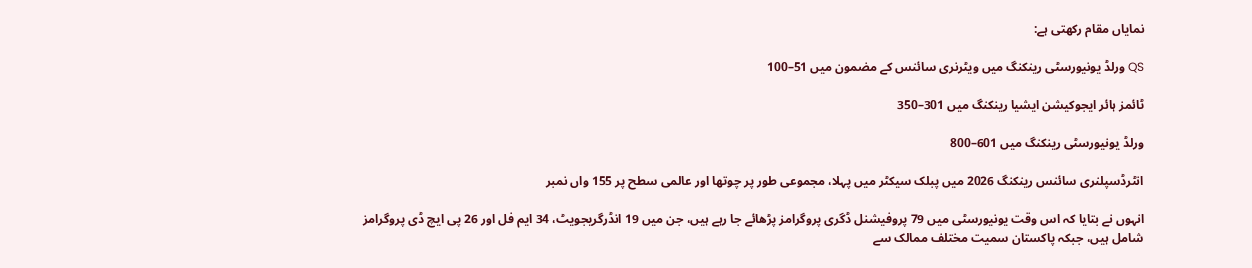نمایاں مقام رکھتی ہے:

QS ورلڈ یونیورسٹی رینکنگ میں ویٹرنری سائنس کے مضمون میں 51–100

ٹائمز ہائر ایجوکیشن ایشیا رینکنگ میں 301–350

ورلڈ یونیورسٹی رینکنگ میں 601–800

انٹرڈسپلنری سائنس رینکنگ 2026 میں پبلک سیکٹر میں پہلا، مجموعی طور پر چوتھا اور عالمی سطح پر 155 واں نمبر

انہوں نے بتایا کہ اس وقت یونیورسٹی میں 79 پروفیشنل ڈگری پروگرامز پڑھائے جا رہے ہیں، جن میں 19 انڈرگریجویٹ، 34 ایم فل اور 26 پی ایچ ڈی پروگرامز شامل ہیں، جبکہ پاکستان سمیت مختلف ممالک سے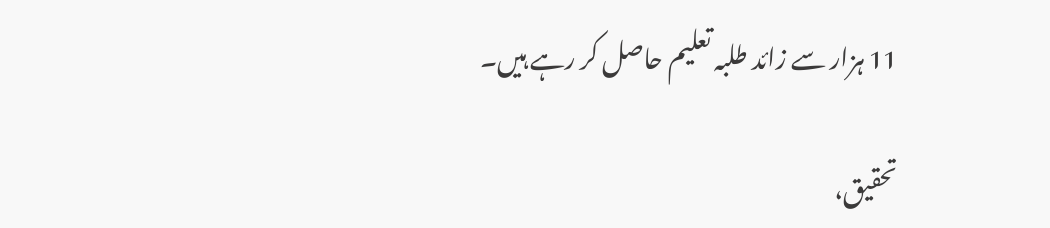11 ہزار سے زائد طلبہ تعلیم حاصل کر رہے ہیں۔

تحقیق،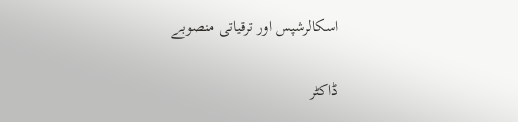اسکالرشپس اور ترقیاتی منصوبے

ڈاکٹر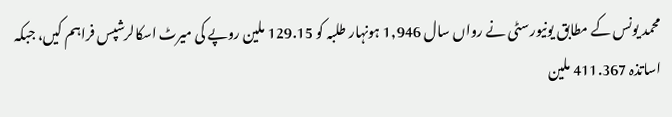محمد یونس کے مطابق یونیورسٹی نے رواں سال 1,946 ہونہار طلبہ کو 129.15 ملین روپے کی میرٹ اسکالرشپس فراہم کیں، جبکہ اساتذہ 411.367 ملین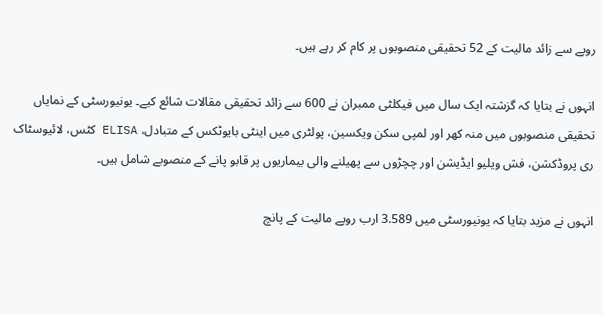روپے سے زائد مالیت کے 52 تحقیقی منصوبوں پر کام کر رہے ہیں۔

انہوں نے بتایا کہ گزشتہ ایک سال میں فیکلٹی ممبران نے 600 سے زائد تحقیقی مقالات شائع کیے۔ یونیورسٹی کے نمایاں تحقیقی منصوبوں میں منہ کھر اور لمپی سکن ویکسین، پولٹری میں اینٹی بایوٹکس کے متبادل، ELISA کٹس، لائیوسٹاک ری پروڈکشن، فش ویلیو ایڈیشن اور چچڑوں سے پھیلنے والی بیماریوں پر قابو پانے کے منصوبے شامل ہیں۔

انہوں نے مزید بتایا کہ یونیورسٹی میں 3.589 ارب روپے مالیت کے پانچ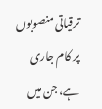ترقیاتی منصوبوں پر کام جاری ہے، جن میں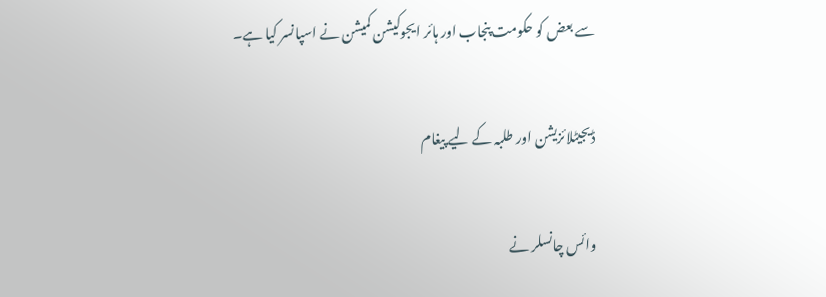سے بعض کو حکومت پنجاب اور ہائر ایجوکیشن کمیشن نے اسپانسر کیا ہے۔

ڈیجیٹلائزیشن اور طلبہ کے لیے پیغام

وائس چانسلر نے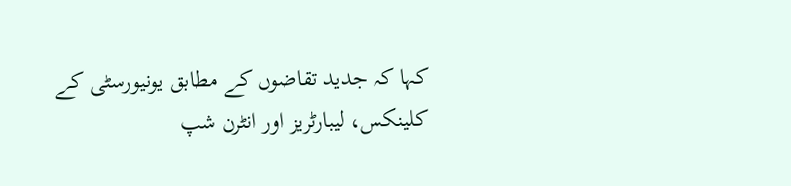کہا کہ جدید تقاضوں کے مطابق یونیورسٹی کے کلینکس، لیبارٹریز اور انٹرن شپ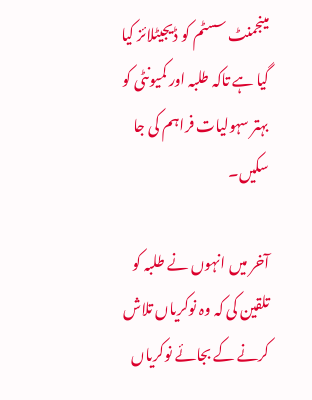مینجمنٹ سسٹم کو ڈیجیٹلائز کیا گیا ہے تاکہ طلبہ اور کمیونٹی کو بہتر سہولیات فراہم کی جا سکیں۔

آخر میں انہوں نے طلبہ کو تلقین کی کہ وہ نوکریاں تلاش کرنے کے بجائے نوکریاں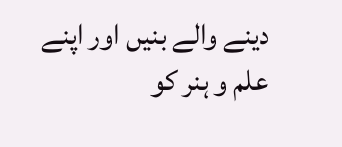دینے والے بنیں اور اپنے علم و ہنر کو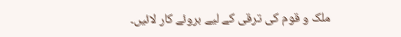ملک و قوم کی ترقی کے لیے بروئے کار لائیں۔